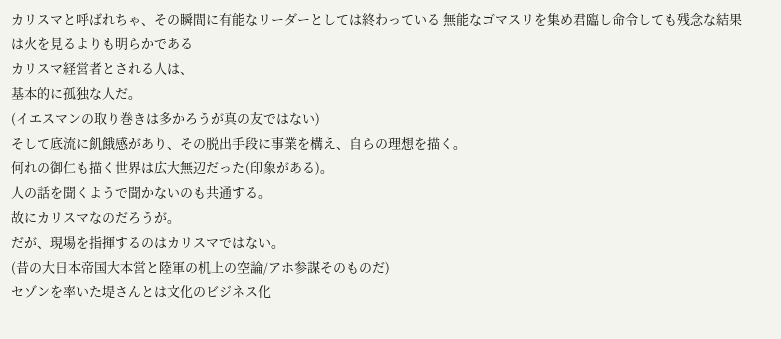カリスマと呼ばれちゃ、その瞬間に有能なリーダーとしては終わっている 無能なゴマスリを集め君臨し命令しても残念な結果は火を見るよりも明らかである
カリスマ経営者とされる人は、
基本的に孤独な人だ。
(イエスマンの取り巻きは多かろうが真の友ではない)
そして底流に飢餓感があり、その脱出手段に事業を構え、自らの理想を描く。
何れの御仁も描く世界は広大無辺だった(印象がある)。
人の話を聞くようで聞かないのも共通する。
故にカリスマなのだろうが。
だが、現場を指揮するのはカリスマではない。
(昔の大日本帝国大本営と陸軍の机上の空論/アホ参謀そのものだ)
セゾンを率いた堤さんとは文化のビジネス化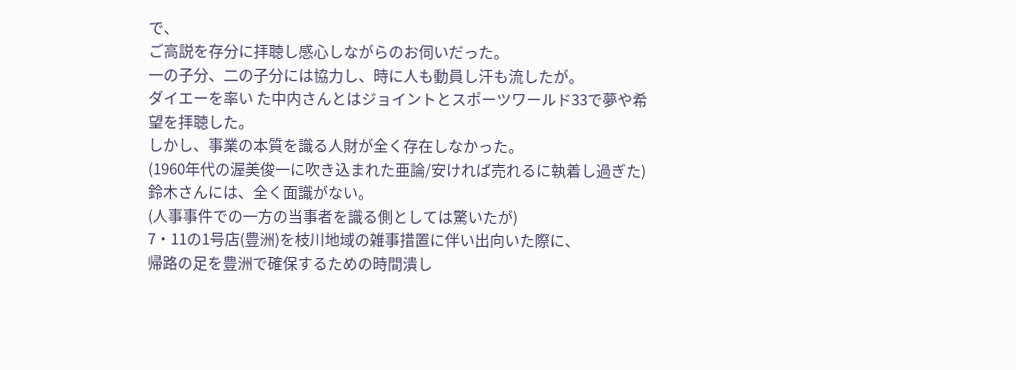で、
ご高説を存分に拝聴し感心しながらのお伺いだった。
一の子分、二の子分には協力し、時に人も動員し汗も流したが。
ダイエーを率い た中内さんとはジョイントとスポーツワールド33で夢や希望を拝聴した。
しかし、事業の本質を識る人財が全く存在しなかった。
(1960年代の渥美俊一に吹き込まれた亜論/安ければ売れるに執着し過ぎた)
鈴木さんには、全く面識がない。
(人事事件での一方の当事者を識る側としては驚いたが)
7・11の1号店(豊洲)を枝川地域の雑事措置に伴い出向いた際に、
帰路の足を豊洲で確保するための時間潰し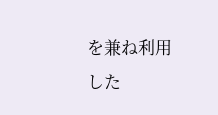を兼ね利用した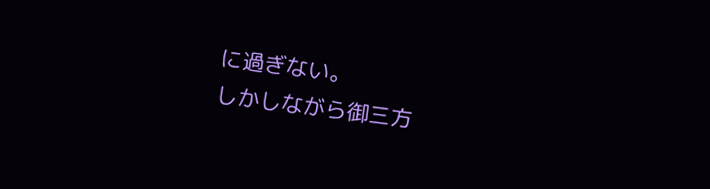に過ぎない。
しかしながら御三方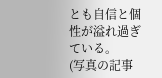とも自信と個性が溢れ過ぎている。
(写真の記事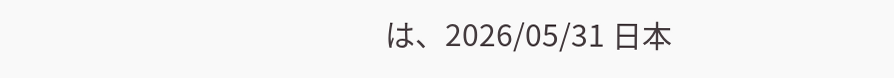は、2026/05/31 日本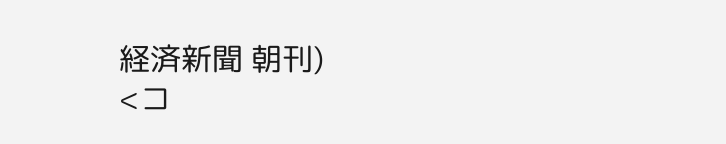経済新聞 朝刊)
<コ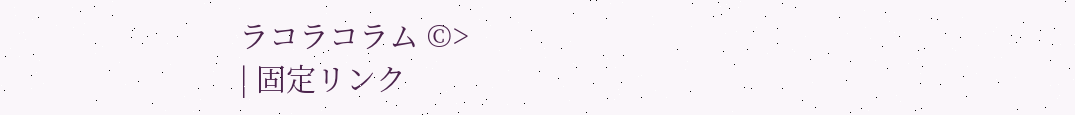ラコラコラム ©>
| 固定リンク